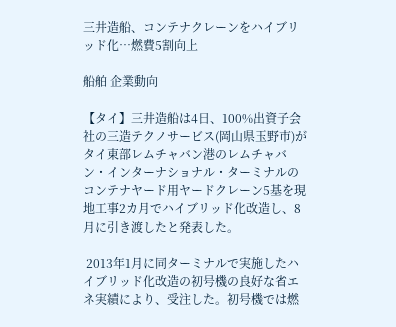三井造船、コンテナクレーンをハイブリッド化…燃費5割向上

船舶 企業動向

【タイ】三井造船は4日、100%出資子会社の三造テクノサービス(岡山県玉野市)がタイ東部レムチャバン港のレムチャバン・インターナショナル・ターミナルのコンテナヤード用ヤードクレーン5基を現地工事2カ月でハイブリッド化改造し、8月に引き渡したと発表した。

 2013年1月に同ターミナルで実施したハイブリッド化改造の初号機の良好な省エネ実績により、受注した。初号機では燃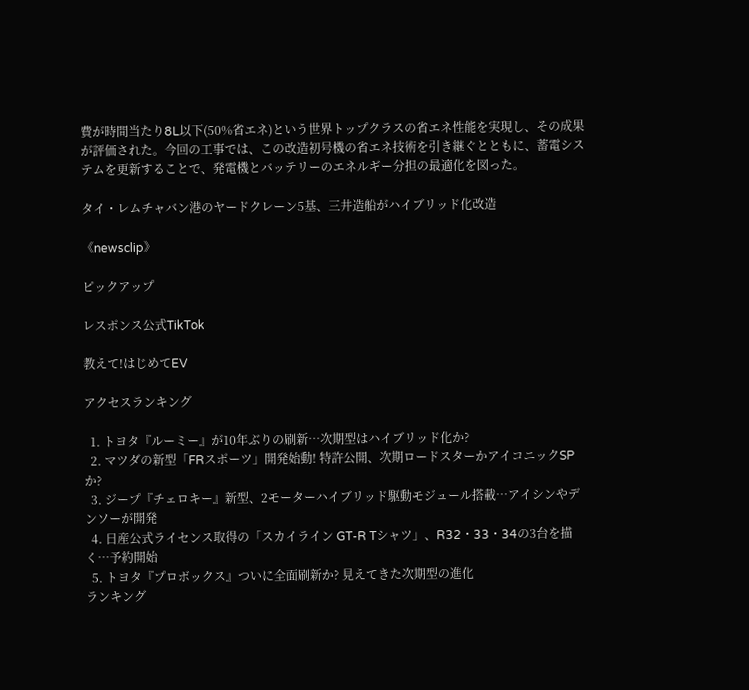費が時間当たり8L以下(50%省エネ)という世界トップクラスの省エネ性能を実現し、その成果が評価された。今回の工事では、この改造初号機の省エネ技術を引き継ぐとともに、蓄電システムを更新することで、発電機とバッテリーのエネルギー分担の最適化を図った。

タイ・レムチャバン港のヤードクレーン5基、三井造船がハイブリッド化改造

《newsclip》

ピックアップ

レスポンス公式TikTok

教えて!はじめてEV

アクセスランキング

  1. トヨタ『ルーミー』が10年ぶりの刷新…次期型はハイブリッド化か?
  2. マツダの新型「FRスポーツ」開発始動! 特許公開、次期ロードスターかアイコニックSPか?
  3. ジープ『チェロキー』新型、2モーターハイブリッド駆動モジュール搭載…アイシンやデンソーが開発
  4. 日産公式ライセンス取得の「スカイライン GT-R Tシャツ」、R32・33・34の3台を描く…予約開始
  5. トヨタ『プロボックス』ついに全面刷新か? 見えてきた次期型の進化
ランキング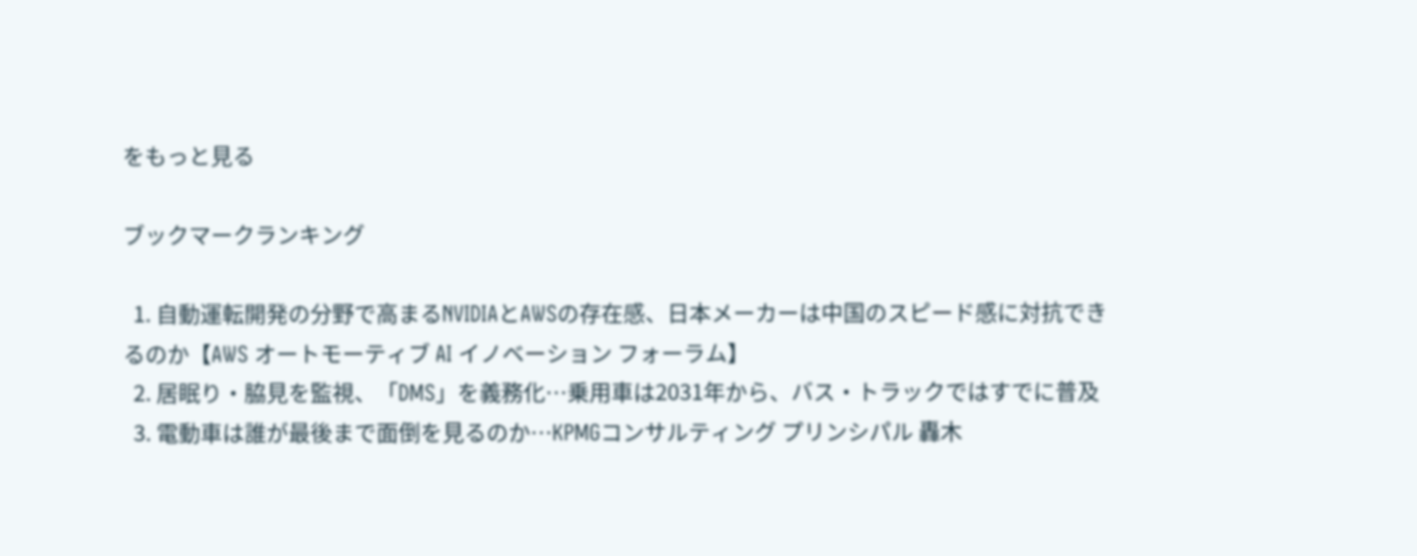をもっと見る

ブックマークランキング

  1. 自動運転開発の分野で高まるNVIDIAとAWSの存在感、日本メーカーは中国のスピード感に対抗できるのか【AWS オートモーティブ AI イノベーション フォーラム】
  2. 居眠り・脇見を監視、「DMS」を義務化…乗用車は2031年から、バス・トラックではすでに普及
  3. 電動車は誰が最後まで面倒を見るのか…KPMGコンサルティング プリンシパル 轟木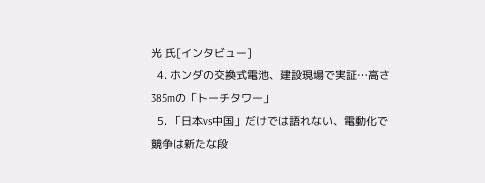光 氏[インタビュー]
  4. ホンダの交換式電池、建設現場で実証…高さ385mの「トーチタワー」
  5. 「日本vs中国」だけでは語れない、電動化で競争は新たな段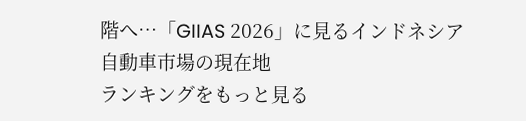階へ…「GIIAS 2026」に見るインドネシア自動車市場の現在地
ランキングをもっと見る